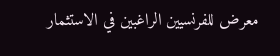معرض للفرنسيين الراغبين في الاستثمار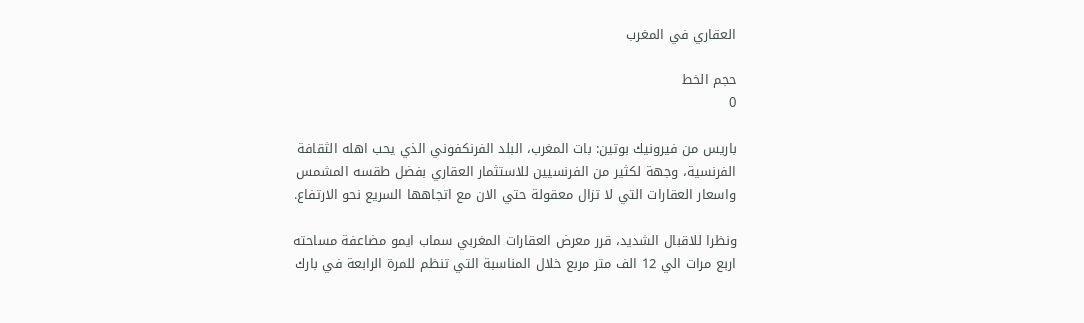العقاري في المغرب

حجم الخط
0

باريس من فيرونيك بوتين: بات المغرب، البلد الفرنكفوني الذي يحب اهله الثقافة الفرنسية، وجهة لكثير من الفرنسيين للاستثمار العقاري بفضل طقسه المشمس واسعار العقارات التي لا تزال معقولة حتي الان مع اتجاهها السريع نحو الارتفاع.

ونظرا للاقبال الشديد، قرر معرض العقارات المغربي سماب ايمو مضاعفة مساحته اربع مرات الي 12 الف متر مربع خلال المناسبة التي تنظم للمرة الرابعة في بارك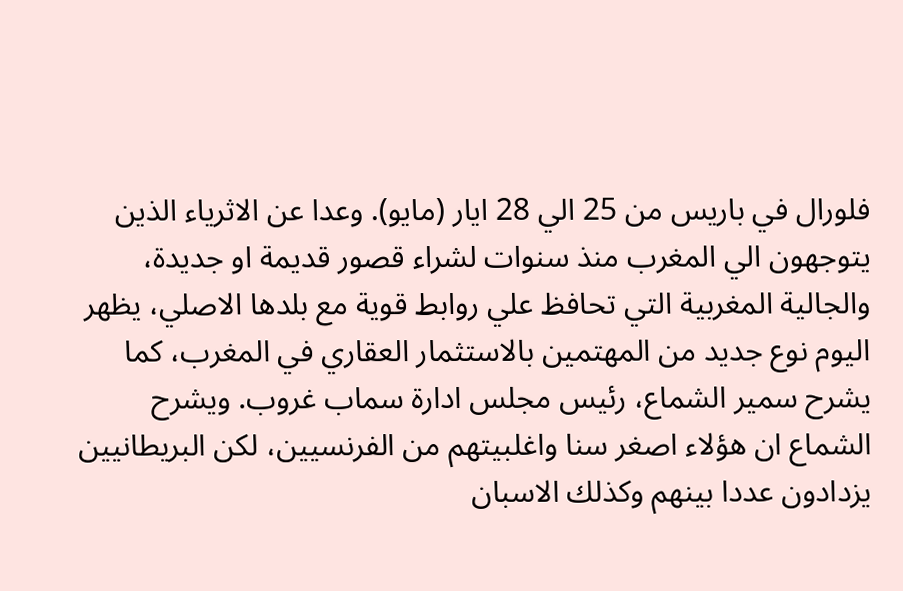فلورال في باريس من 25 الي 28 ايار (مايو). وعدا عن الاثرياء الذين يتوجهون الي المغرب منذ سنوات لشراء قصور قديمة او جديدة، والجالية المغربية التي تحافظ علي روابط قوية مع بلدها الاصلي، يظهر اليوم نوع جديد من المهتمين بالاستثمار العقاري في المغرب، كما يشرح سمير الشماع، رئيس مجلس ادارة سماب غروب. ويشرح الشماع ان هؤلاء اصغر سنا واغلبيتهم من الفرنسيين، لكن البريطانيين يزدادون عددا بينهم وكذلك الاسبان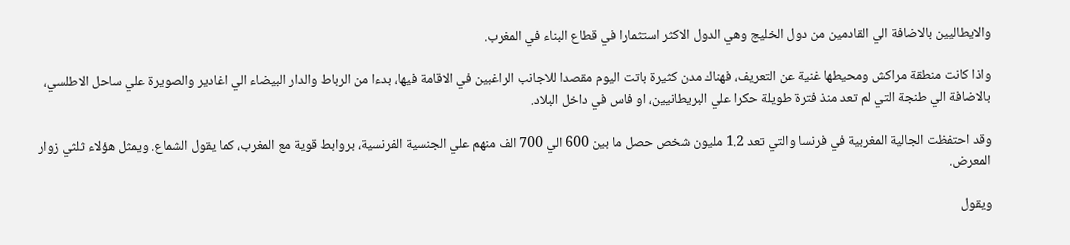والايطاليين بالاضافة الي القادمين من دول الخليج وهي الدول الاكثر استثمارا في قطاع البناء في المغرب.

واذا كانت منطقة مراكش ومحيطها غنية عن التعريف، فهناك مدن كثيرة باتت اليوم مقصدا للاجانب الراغبين في الاقامة فيها، بدءا من الرباط والدار البيضاء الي اغادير والصويرة علي ساحل الاطلسي، بالاضافة الي طنجة التي لم تعد منذ فترة طويلة حكرا علي البريطانيين، او فاس في داخل البلاد.

وقد احتفظت الجالية المغربية في فرنسا والتي تعد 1.2 مليون شخص حصل ما بين 600 الي 700 الف منهم علي الجنسية الفرنسية، بروابط قوية مع المغرب، كما يقول الشماع. ويمثل هؤلاء ثلثي زوار المعرض.

ويقول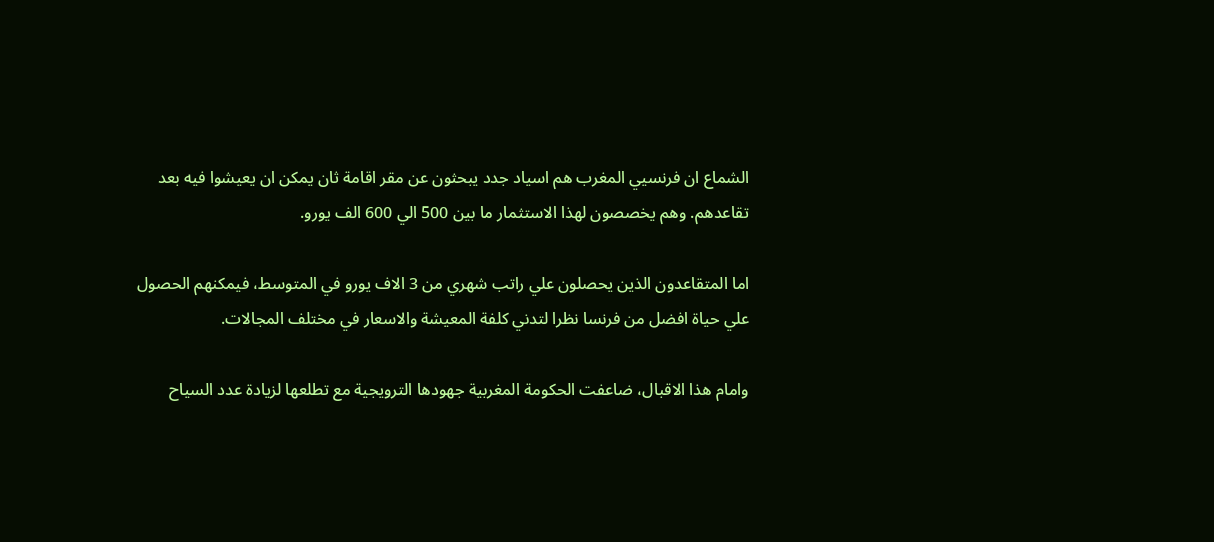الشماع ان فرنسيي المغرب هم اسياد جدد يبحثون عن مقر اقامة ثان يمكن ان يعيشوا فيه بعد تقاعدهم. وهم يخصصون لهذا الاستثمار ما بين 500 الي 600 الف يورو.

اما المتقاعدون الذين يحصلون علي راتب شهري من 3 الاف يورو في المتوسط، فيمكنهم الحصول علي حياة افضل من فرنسا نظرا لتدني كلفة المعيشة والاسعار في مختلف المجالات.

وامام هذا الاقبال، ضاعفت الحكومة المغربية جهودها الترويجية مع تطلعها لزيادة عدد السياح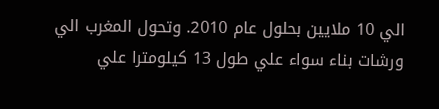الي 10 ملايين بحلول عام 2010. وتحول المغرب الي ورشات بناء سواء علي طول 13 كيلومترا علي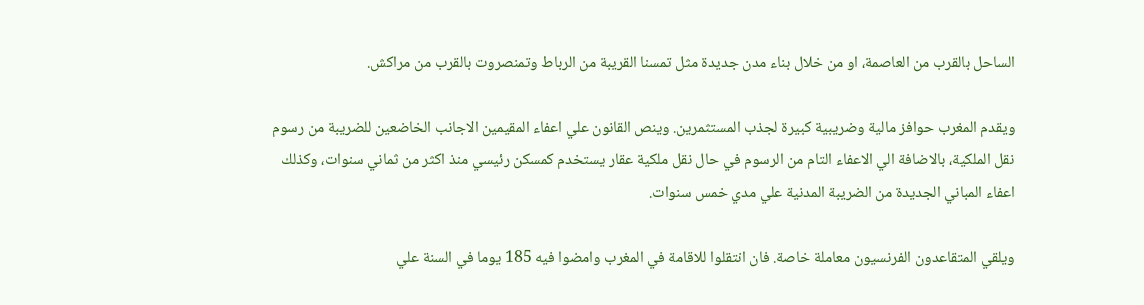الساحل بالقرب من العاصمة، او من خلال بناء مدن جديدة مثل تمسنا القريبة من الرباط وتمنصروت بالقرب من مراكش.

ويقدم المغرب حوافز مالية وضريبية كبيرة لجذب المستثمرين. وينص القانون علي اعفاء المقيمين الاجانب الخاضعين للضريبة من رسوم نقل الملكية، بالاضافة الي الاعفاء التام من الرسوم في حال نقل ملكية عقار يستخدم كمسكن رئيسي منذ اكثر من ثماني سنوات، وكذلك اعفاء المباني الجديدة من الضريبة المدنية علي مدي خمس سنوات.

ويلقي المتقاعدون الفرنسيون معاملة خاصة. فان انتقلوا للاقامة في المغرب وامضوا فيه 185 يوما في السنة علي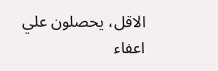الاقل، يحصلون علي اعفاء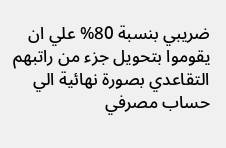ضريبي بنسبة 80% علي ان يقوموا بتحويل جزء من راتبهم التقاعدي بصورة نهائية الي حساب مصرفي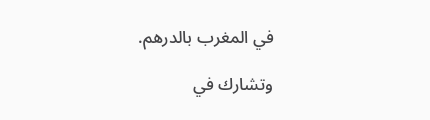في المغرب بالدرهم.

وتشارك في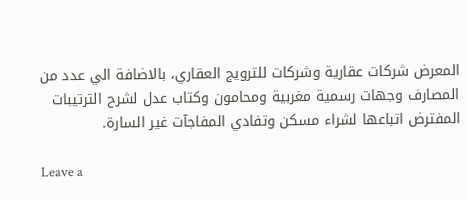المعرض شركات عقارية وشركات للترويج العقاري، بالاضافة الي عدد من المصارف وجهات رسمية مغربية ومحامون وكتاب عدل لشرح الترتيبات المفترض اتباعها لشراء مسكن وتفادي المفاجآت غير السارة.

Leave a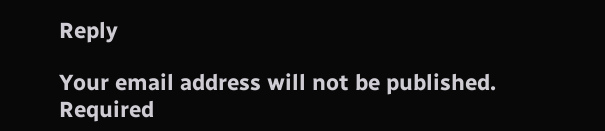Reply

Your email address will not be published. Required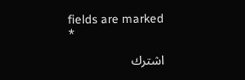fields are marked *

اشترك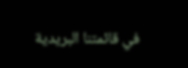في قائمتنا البريدية